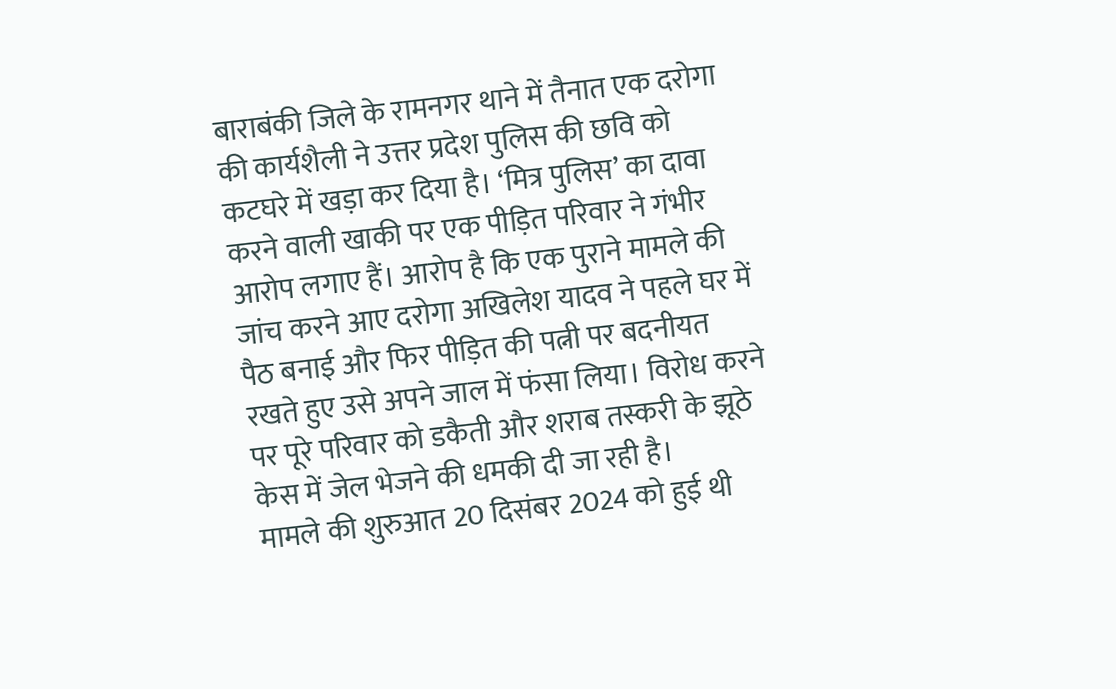बाराबंकी जिले के रामनगर थाने में तैनात एक दरोगा की कार्यशैली ने उत्तर प्रदेश पुलिस की छवि को कटघरे में खड़ा कर दिया है। ‘मित्र पुलिस’ का दावा करने वाली खाकी पर एक पीड़ित परिवार ने गंभीर आरोप लगाए हैं। आरोप है कि एक पुराने मामले की जांच करने आए दरोगा अखिलेश यादव ने पहले घर में पैठ बनाई और फिर पीड़ित की पत्नी पर बदनीयत रखते हुए उसे अपने जाल में फंसा लिया। विरोध करने पर पूरे परिवार को डकैती और शराब तस्करी के झूठे केस में जेल भेजने की धमकी दी जा रही है।
मामले की शुरुआत 20 दिसंबर 2024 को हुई थी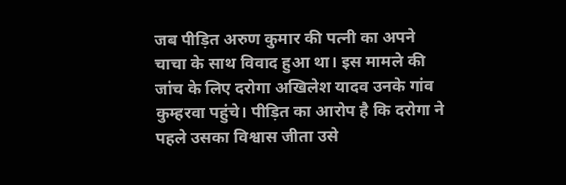जब पीड़ित अरुण कुमार की पत्नी का अपने चाचा के साथ विवाद हुआ था। इस मामले की जांच के लिए दरोगा अखिलेश यादव उनके गांव कुम्हरवा पहुंचे। पीड़ित का आरोप है कि दरोगा ने पहले उसका विश्वास जीता उसे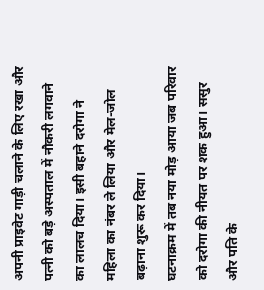अपनी प्राइवेट गाड़ी चलाने के लिए रखा और पत्नी को बड़े अस्पताल में नौकरी लगवाने का लालच दिया। इसी बहाने दरोगा ने महिला का नंबर ले लिया और मेल-जोल बढ़ाना शुरू कर दिया।
घटनाक्रम में तब नया मोड़ आया जब परिवार को दरोगा की नीयत पर शक हुआ। ससुर और पति के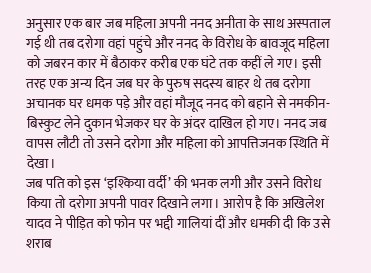अनुसार एक बार जब महिला अपनी ननद अनीता के साथ अस्पताल गई थी तब दरोगा वहां पहुंचे और ननद के विरोध के बावजूद महिला को जबरन कार में बैठाकर करीब एक घंटे तक कहीं ले गए। इसी तरह एक अन्य दिन जब घर के पुरुष सदस्य बाहर थे तब दरोगा अचानक घर धमक पड़े और वहां मौजूद ननद को बहाने से नमकीन-बिस्कुट लेने दुकान भेजकर घर के अंदर दाखिल हो गए। ननद जब वापस लौटी तो उसने दरोगा और महिला को आपत्तिजनक स्थिति में देखा।
जब पति को इस ‘इश्किया वर्दी’ की भनक लगी और उसने विरोध किया तो दरोगा अपनी पावर दिखाने लगा। आरोप है कि अखिलेश यादव ने पीड़ित को फोन पर भद्दी गालियां दीं और धमकी दी कि उसे शराब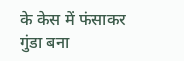के केस में फंसाकर गुंडा बना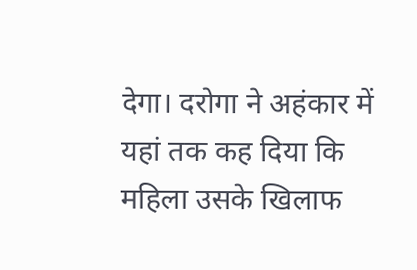देगा। दरोगा ने अहंकार में यहां तक कह दिया कि महिला उसके खिलाफ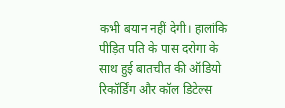कभी बयान नहीं देगी। हालांकि पीड़ित पति के पास दरोगा के साथ हुई बातचीत की ऑडियो रिकॉर्डिंग और कॉल डिटेल्स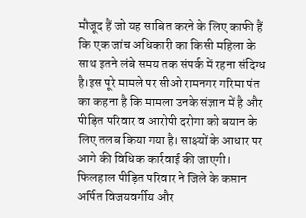मौजूद हैं जो यह साबित करने के लिए काफी हैं कि एक जांच अधिकारी का किसी महिला के साथ इतने लंबे समय तक संपर्क में रहना संदिग्ध है।इस पूरे मामले पर सीओ रामनगर गरिमा पंत का कहना है कि मामला उनके संज्ञान में है और पीड़ित परिवार व आरोपी दरोगा को बयान के लिए तलब किया गया है। साक्ष्यों के आधार पर आगे की विधिक कार्रवाई की जाएगी। फिलहाल पीड़ित परिवार ने जिले के कप्तान अर्पित विजयवर्गीय और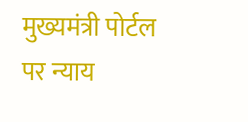मुख्यमंत्री पोर्टल पर न्याय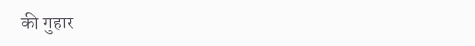की गुहार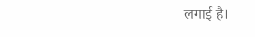लगाई है।